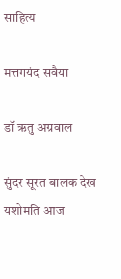साहित्य

मत्तगयंद सवैया

डॉ ऋतु अग्रवाल

सुंदर सूरत बालक देख यशोमति आज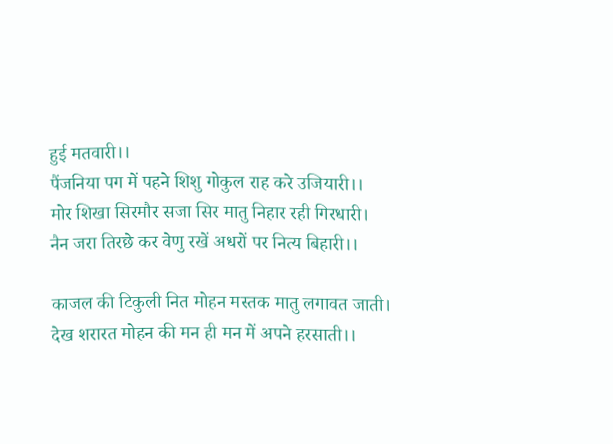हुई मतवारी।।
पैंजनिया पग में पहने शिशु गोकुल राह करे उजियारी।।
मोर शिखा सिरमौर सजा सिर मातु निहार रही गिरधारी।
नैन जरा तिरछे कर वेणु रखें अधरों पर नित्य बिहारी।।

काजल की टिकुली नित मोहन मस्तक मातु लगावत जाती।
देख शरारत मोहन की मन ही मन में अपने हरसाती।।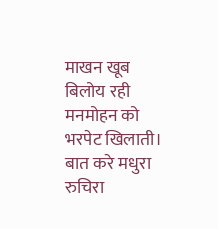माखन खूब बिलोय रही मनमोहन को भरपेट खिलाती।
बात करे मधुरा रुचिरा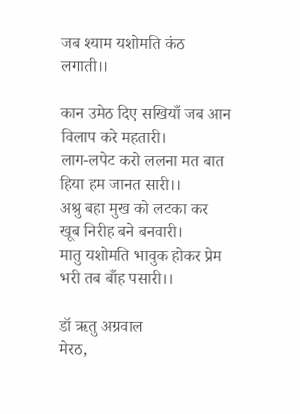जब श्याम यशोमति कंठ लगाती।।

कान उमेठ दिए सखियाँ जब आन विलाप करे महतारी।
लाग-लपेट करो ललना मत बात हिया हम जानत सारी।।
अश्रु बहा मुख को लटका कर खूब निरीह बने बनवारी।
मातु यशोमति भावुक होकर प्रेम भरी तब बाँह पसारी।।

डॉ ऋतु अग्रवाल
मेरठ,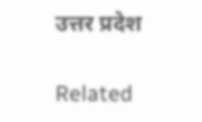उत्तर प्रदेश

Related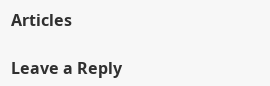Articles

Leave a Reply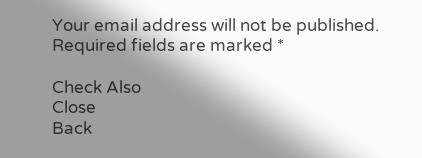Your email address will not be published. Required fields are marked *

Check Also
Close
Back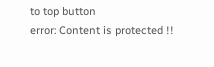to top button
error: Content is protected !!